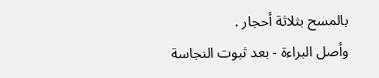بالمسح بثلاثة أحجار .
وأصل البراءة - بعد ثبوت النجاسة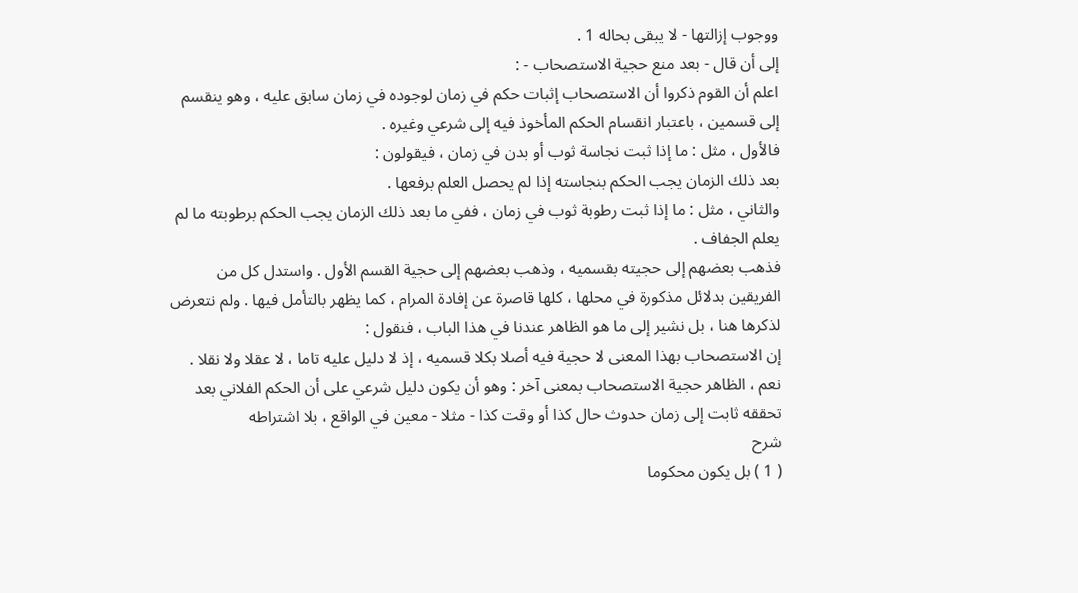ووجوب إزالتها - لا يبقى بحاله 1 .
إلى أن قال - بعد منع حجية الاستصحاب - :
اعلم أن القوم ذكروا أن الاستصحاب إثبات حكم في زمان لوجوده في زمان سابق عليه ، وهو ينقسم إلى قسمين ، باعتبار انقسام الحكم المأخوذ فيه إلى شرعي وغيره .
فالأول ، مثل : ما إذا ثبت نجاسة ثوب أو بدن في زمان ، فيقولون :
بعد ذلك الزمان يجب الحكم بنجاسته إذا لم يحصل العلم برفعها .
والثاني ، مثل : ما إذا ثبت رطوبة ثوب في زمان ، ففي ما بعد ذلك الزمان يجب الحكم برطوبته ما لم يعلم الجفاف .
فذهب بعضهم إلى حجيته بقسميه ، وذهب بعضهم إلى حجية القسم الأول . واستدل كل من الفريقين بدلائل مذكورة في محلها ، كلها قاصرة عن إفادة المرام ، كما يظهر بالتأمل فيها . ولم نتعرض لذكرها هنا ، بل نشير إلى ما هو الظاهر عندنا في هذا الباب ، فنقول :
إن الاستصحاب بهذا المعنى لا حجية فيه أصلا بكلا قسميه ، إذ لا دليل عليه تاما ، لا عقلا ولا نقلا . نعم ، الظاهر حجية الاستصحاب بمعنى آخر : وهو أن يكون دليل شرعي على أن الحكم الفلاني بعد تحققه ثابت إلى زمان حدوث حال كذا أو وقت كذا - مثلا - معين في الواقع ، بلا اشتراطه
شرح
( 1 ) بل يكون محكوما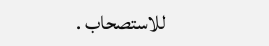للاستصحاب .